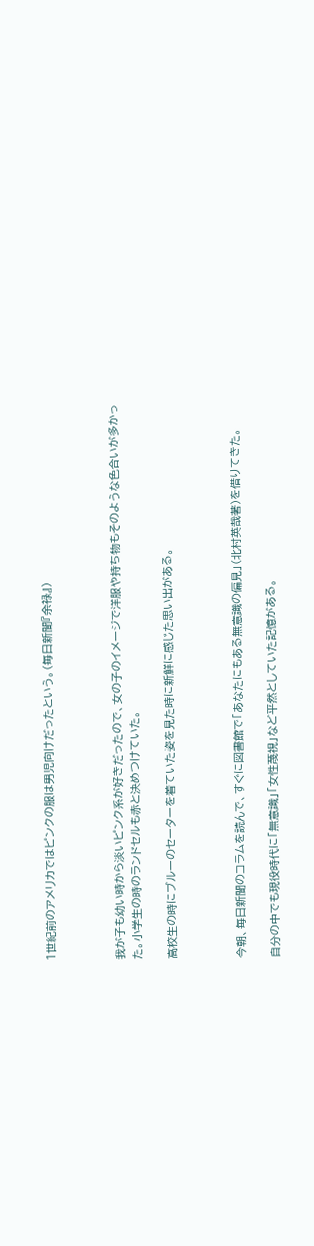1世紀前のアメリカではピンクの服は男児向けだったという。(毎日新聞『余禄』)



我が子も幼い時から淡いピンク系が好きだったので、女の子のイメージで洋服や持ち物もそのような色合いが多かった。小学生の時のランドセルも赤と決めつけていた。

高校生の時にブルーのセーターを着ていた姿を見た時に新鮮に感じた思い出がある。



今朝、毎日新聞のコラムを読んで、すぐに図書館で「あなたにもある無意識の偏見」(北村英哉著)を借りてきた。

自分の中でも現役時代に「無意識」「女性蔑視」など平然としていた記憶がある。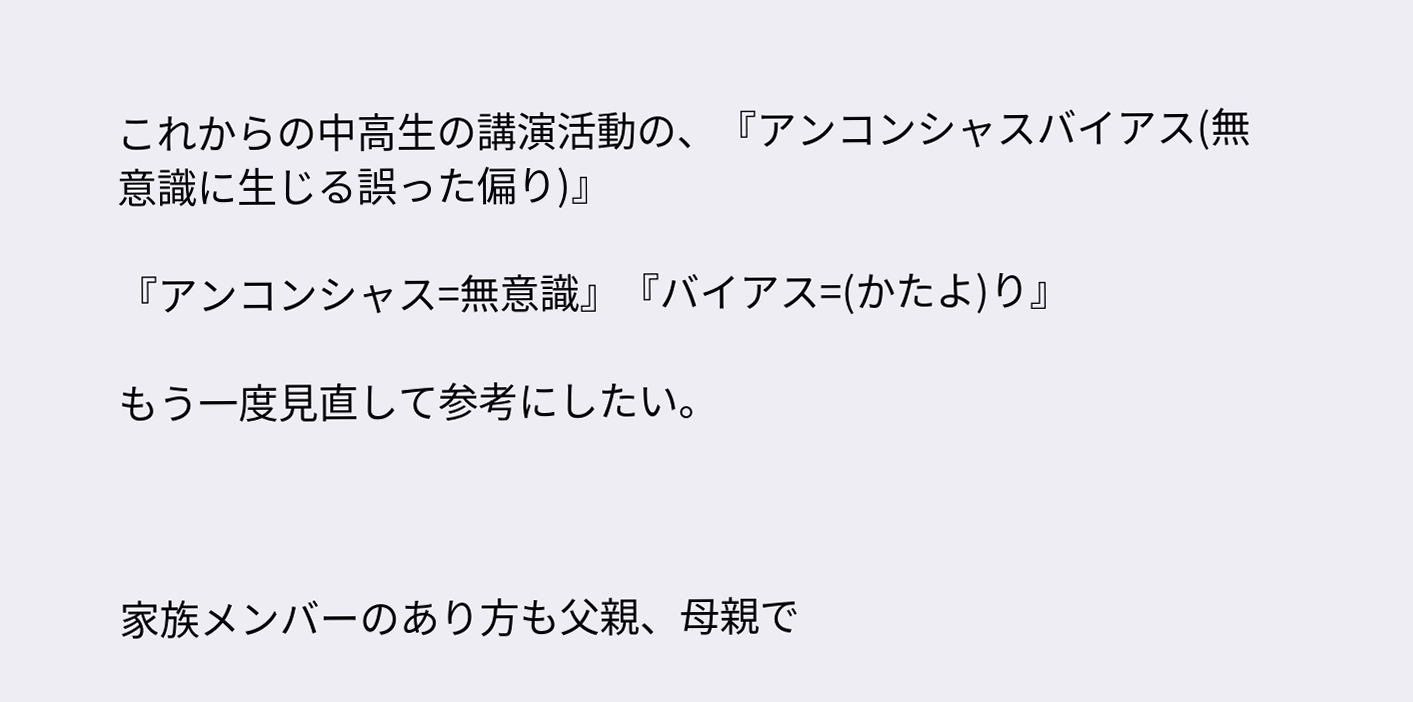これからの中高生の講演活動の、『アンコンシャスバイアス(無意識に生じる誤った偏り)』

『アンコンシャス=無意識』『バイアス=(かたよ)り』

もう一度見直して参考にしたい。



家族メンバーのあり方も父親、母親で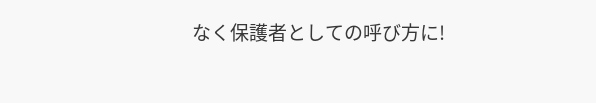なく保護者としての呼び方に!